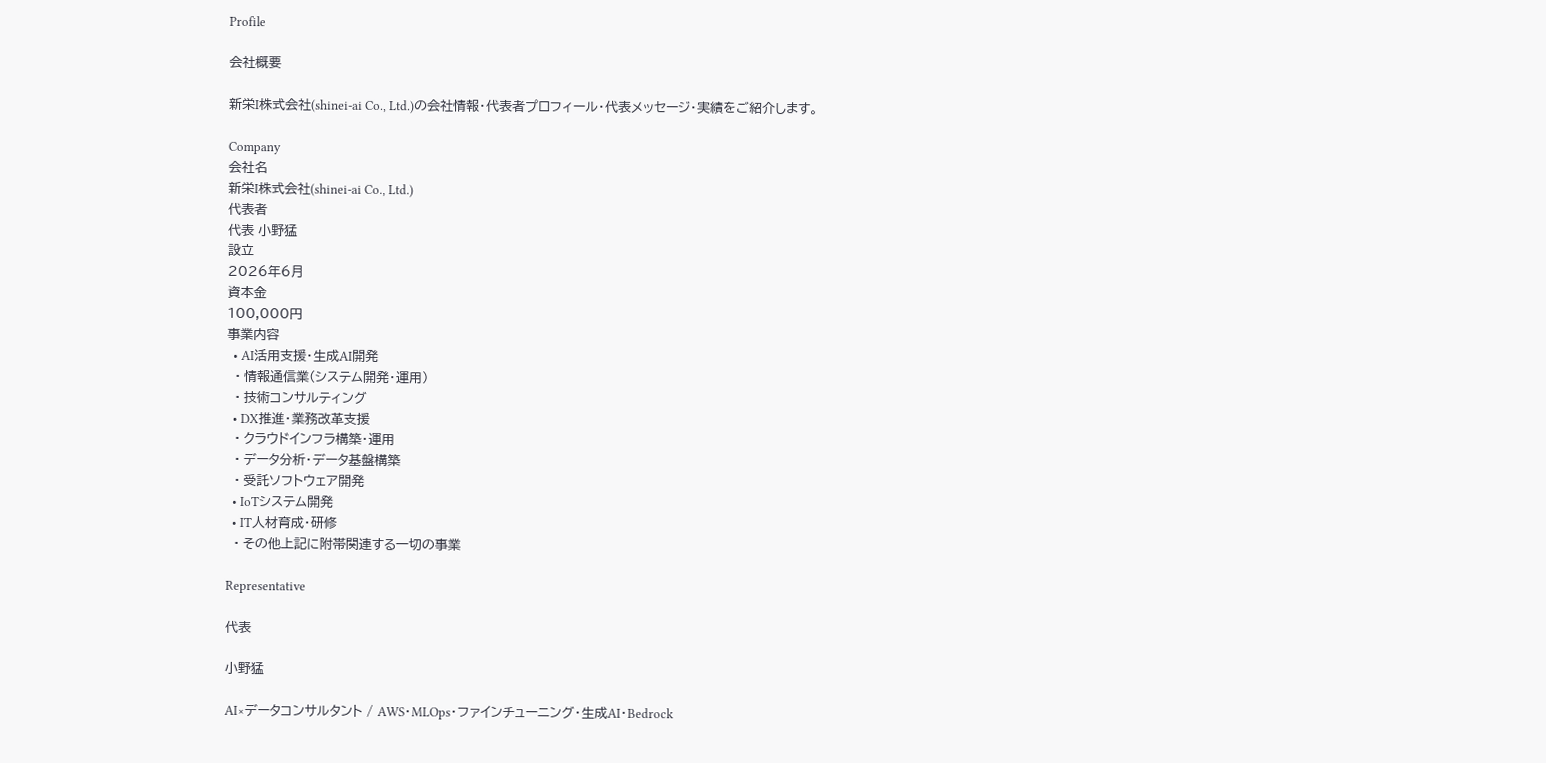Profile

会社概要

新栄I株式会社(shinei-ai Co., Ltd.)の会社情報・代表者プロフィール・代表メッセージ・実績をご紹介します。

Company
会社名
新栄I株式会社(shinei-ai Co., Ltd.)
代表者
代表 小野猛
設立
2026年6月
資本金
100,000円
事業内容
  • AI活用支援・生成AI開発
  • 情報通信業(システム開発・運用)
  • 技術コンサルティング
  • DX推進・業務改革支援
  • クラウドインフラ構築・運用
  • データ分析・データ基盤構築
  • 受託ソフトウェア開発
  • IoTシステム開発
  • IT人材育成・研修
  • その他上記に附帯関連する一切の事業

Representative

代表

小野猛

AI×データコンサルタント / AWS・MLOps・ファインチューニング・生成AI・Bedrock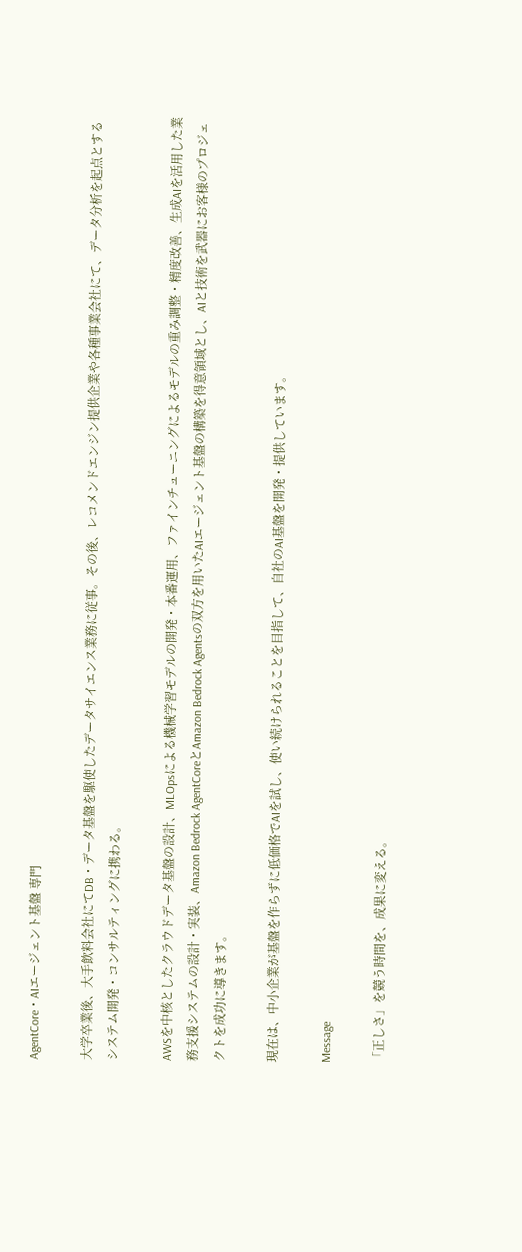AgentCore・AIエージェント基盤 専門

大学卒業後、大手飲料会社にてDB・データ基盤を駆使したデータサイエンス業務に従事。その後、レコメンドエンジン提供企業や各種事業会社にて、データ分析を起点とするシステム開発・コンサルティングに携わる。

AWSを中核としたクラウドデータ基盤の設計、MLOpsによる機械学習モデルの開発・本番運用、ファインチューニングによるモデルの重み調整・精度改善、生成AIを活用した業務支援システムの設計・実装、Amazon Bedrock AgentCoreとAmazon Bedrock Agentsの双方を用いたAIエージェント基盤の構築を得意領域とし、AIと技術を武器にお客様のプロジェクトを成功に導きます。

現在は、中小企業が基盤を作らずに低価格でAIを試し、使い続けられることを目指して、自社のAI基盤を開発・提供しています。

Message

「正しさ」を競う時間を、成果に変える。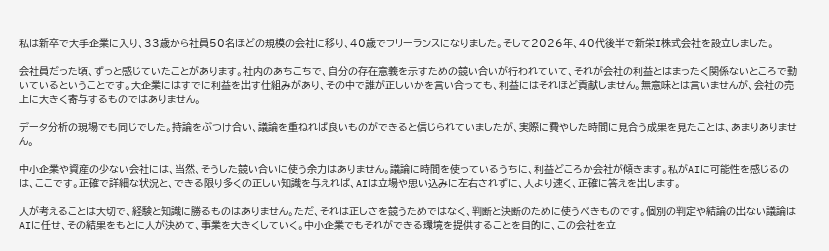私は新卒で大手企業に入り、33歳から社員50名ほどの規模の会社に移り、40歳でフリーランスになりました。そして2026年、40代後半で新栄I株式会社を設立しました。

会社員だった頃、ずっと感じていたことがあります。社内のあちこちで、自分の存在意義を示すための競い合いが行われていて、それが会社の利益とはまったく関係ないところで動いているということです。大企業にはすでに利益を出す仕組みがあり、その中で誰が正しいかを言い合っても、利益にはそれほど貢献しません。無意味とは言いませんが、会社の売上に大きく寄与するものではありません。

データ分析の現場でも同じでした。持論をぶつけ合い、議論を重ねれば良いものができると信じられていましたが、実際に費やした時間に見合う成果を見たことは、あまりありません。

中小企業や資産の少ない会社には、当然、そうした競い合いに使う余力はありません。議論に時間を使っているうちに、利益どころか会社が傾きます。私がAIに可能性を感じるのは、ここです。正確で詳細な状況と、できる限り多くの正しい知識を与えれば、AIは立場や思い込みに左右されずに、人より速く、正確に答えを出します。

人が考えることは大切で、経験と知識に勝るものはありません。ただ、それは正しさを競うためではなく、判断と決断のために使うべきものです。個別の判定や結論の出ない議論はAIに任せ、その結果をもとに人が決めて、事業を大きくしていく。中小企業でもそれができる環境を提供することを目的に、この会社を立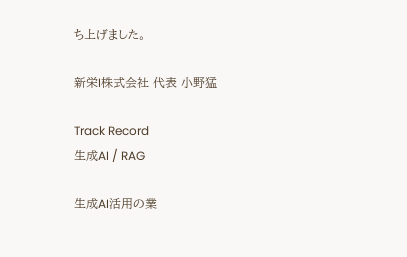ち上げました。

新栄I株式会社 代表 小野猛

Track Record
生成AI / RAG

生成AI活用の業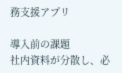務支援アプリ

導入前の課題
社内資料が分散し、必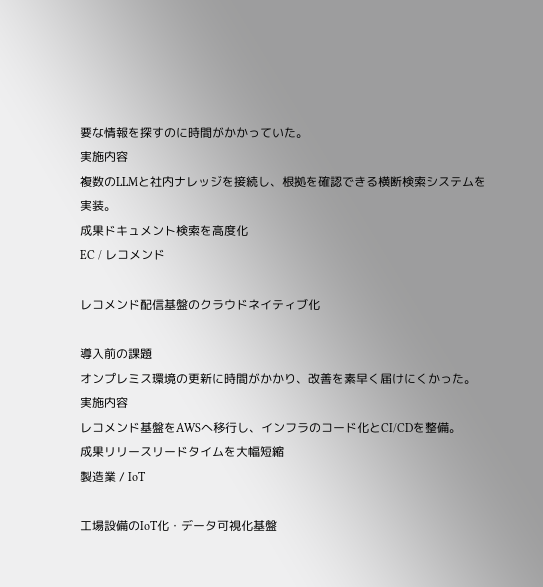要な情報を探すのに時間がかかっていた。
実施内容
複数のLLMと社内ナレッジを接続し、根拠を確認できる横断検索システムを実装。
成果ドキュメント検索を高度化
EC / レコメンド

レコメンド配信基盤のクラウドネイティブ化

導入前の課題
オンプレミス環境の更新に時間がかかり、改善を素早く届けにくかった。
実施内容
レコメンド基盤をAWSへ移行し、インフラのコード化とCI/CDを整備。
成果リリースリードタイムを大幅短縮
製造業 / IoT

工場設備のIoT化・データ可視化基盤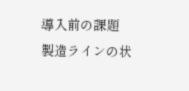導入前の課題
製造ラインの状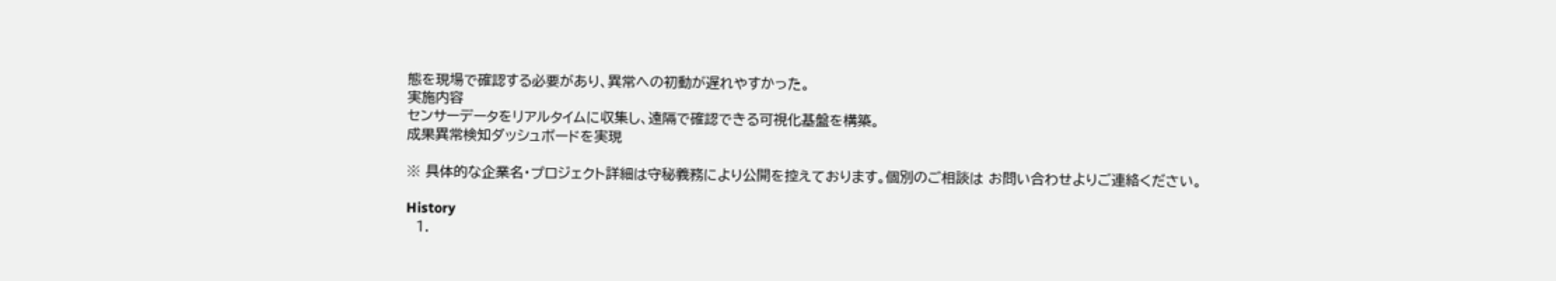態を現場で確認する必要があり、異常への初動が遅れやすかった。
実施内容
センサーデータをリアルタイムに収集し、遠隔で確認できる可視化基盤を構築。
成果異常検知ダッシュボードを実現

※ 具体的な企業名・プロジェクト詳細は守秘義務により公開を控えております。個別のご相談は お問い合わせよりご連絡ください。

History
  1.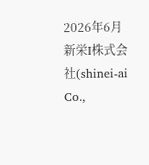2026年6月新栄I株式会社(shinei-ai Co.,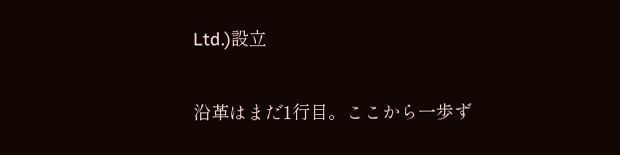Ltd.)設立

沿革はまだ1行目。ここから一歩ず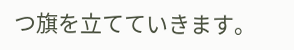つ旗を立てていきます。